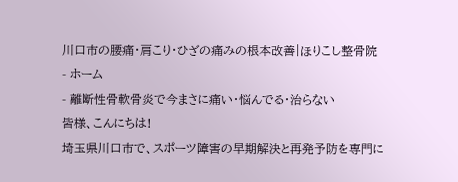川口市の腰痛・肩こり・ひざの痛みの根本改善|ほりこし整骨院
- ホーム
- 離断性骨軟骨炎で今まさに痛い・悩んでる・治らない
皆様、こんにちは!
埼玉県川口市で、スポーツ障害の早期解決と再発予防を専門に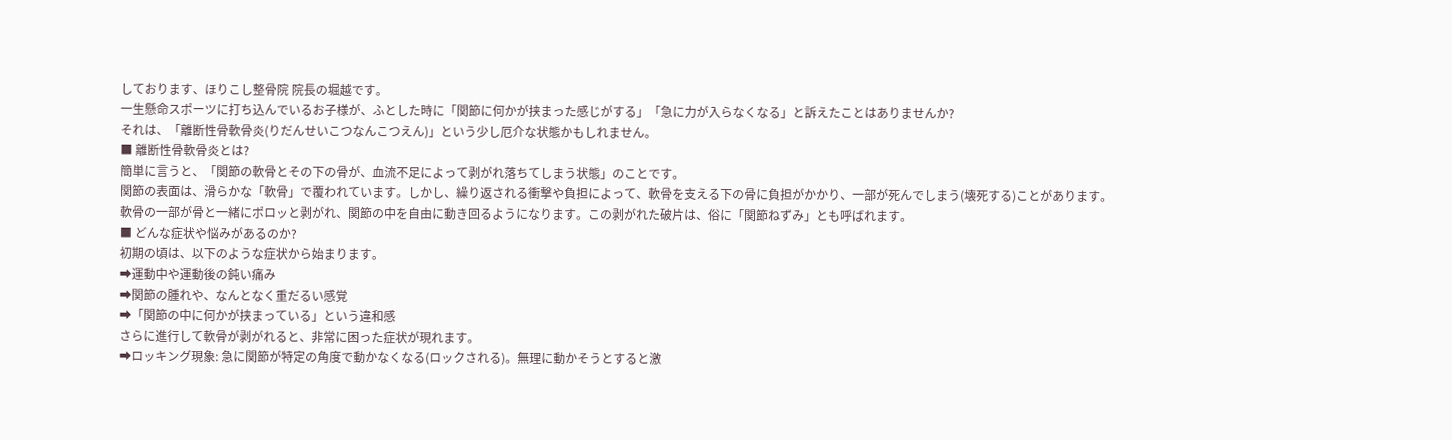しております、ほりこし整骨院 院長の堀越です。
一生懸命スポーツに打ち込んでいるお子様が、ふとした時に「関節に何かが挟まった感じがする」「急に力が入らなくなる」と訴えたことはありませんか?
それは、「離断性骨軟骨炎(りだんせいこつなんこつえん)」という少し厄介な状態かもしれません。
■ 離断性骨軟骨炎とは?
簡単に言うと、「関節の軟骨とその下の骨が、血流不足によって剥がれ落ちてしまう状態」のことです。
関節の表面は、滑らかな「軟骨」で覆われています。しかし、繰り返される衝撃や負担によって、軟骨を支える下の骨に負担がかかり、一部が死んでしまう(壊死する)ことがあります。
軟骨の一部が骨と一緒にポロッと剥がれ、関節の中を自由に動き回るようになります。この剥がれた破片は、俗に「関節ねずみ」とも呼ばれます。
■ どんな症状や悩みがあるのか?
初期の頃は、以下のような症状から始まります。
➡運動中や運動後の鈍い痛み
➡関節の腫れや、なんとなく重だるい感覚
➡「関節の中に何かが挟まっている」という違和感
さらに進行して軟骨が剥がれると、非常に困った症状が現れます。
➡ロッキング現象: 急に関節が特定の角度で動かなくなる(ロックされる)。無理に動かそうとすると激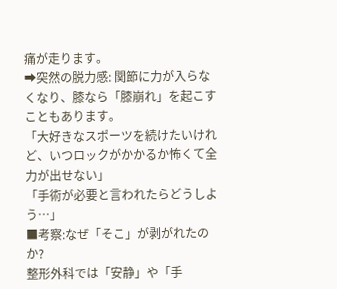痛が走ります。
➡突然の脱力感: 関節に力が入らなくなり、膝なら「膝崩れ」を起こすこともあります。
「大好きなスポーツを続けたいけれど、いつロックがかかるか怖くて全力が出せない」
「手術が必要と言われたらどうしよう…」
■考察:なぜ「そこ」が剥がれたのか?
整形外科では「安静」や「手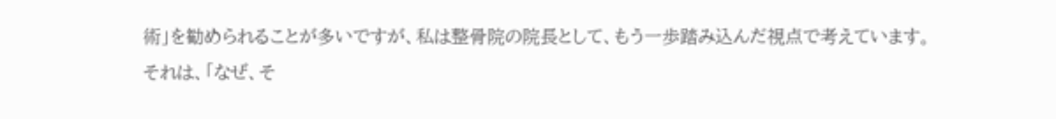術」を勧められることが多いですが、私は整骨院の院長として、もう一歩踏み込んだ視点で考えています。
それは、「なぜ、そ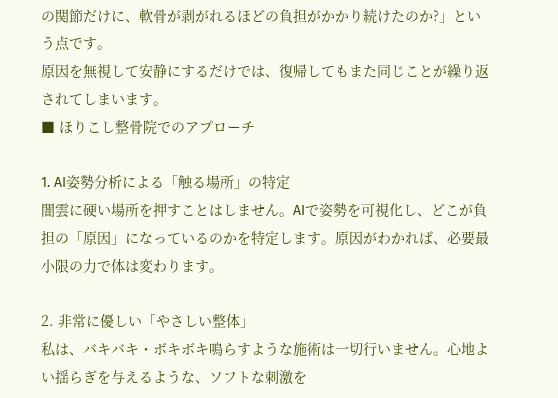の関節だけに、軟骨が剥がれるほどの負担がかかり続けたのか?」という点です。
原因を無視して安静にするだけでは、復帰してもまた同じことが繰り返されてしまいます。
■ ほりこし整骨院でのアプローチ

1. AI姿勢分析による「触る場所」の特定
闇雲に硬い場所を押すことはしません。AIで姿勢を可視化し、どこが負担の「原因」になっているのかを特定します。原因がわかれば、必要最小限の力で体は変わります。

2. 非常に優しい「やさしい整体」
私は、バキバキ・ボキボキ鳴らすような施術は一切行いません。心地よい揺らぎを与えるような、ソフトな刺激を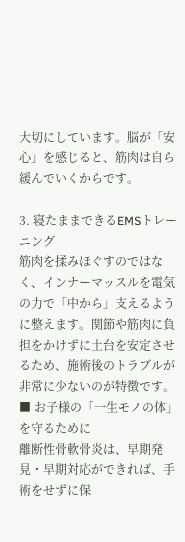大切にしています。脳が「安心」を感じると、筋肉は自ら緩んでいくからです。

3. 寝たままできるEMSトレーニング
筋肉を揉みほぐすのではなく、インナーマッスルを電気の力で「中から」支えるように整えます。関節や筋肉に負担をかけずに土台を安定させるため、施術後のトラブルが非常に少ないのが特徴です。
■ お子様の「一生モノの体」を守るために
離断性骨軟骨炎は、早期発見・早期対応ができれば、手術をせずに保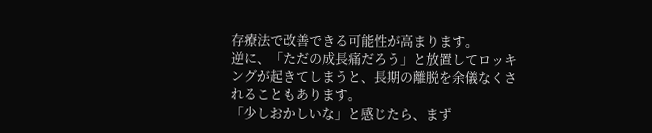存療法で改善できる可能性が高まります。
逆に、「ただの成長痛だろう」と放置してロッキングが起きてしまうと、長期の離脱を余儀なくされることもあります。
「少しおかしいな」と感じたら、まず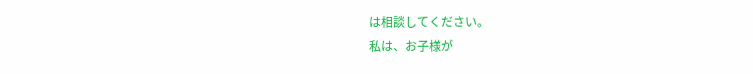は相談してください。
私は、お子様が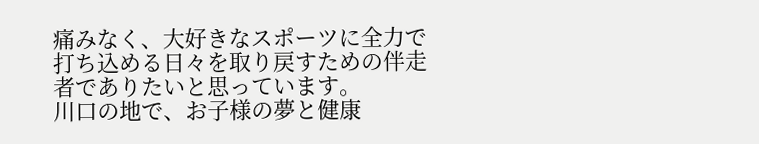痛みなく、大好きなスポーツに全力で打ち込める日々を取り戻すための伴走者でありたいと思っています。
川口の地で、お子様の夢と健康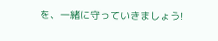を、一緒に守っていきましょう!